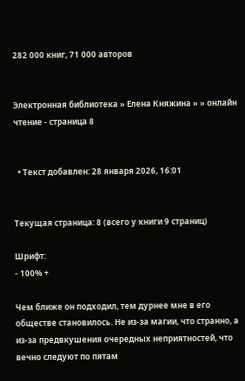282 000 книг, 71 000 авторов


Электронная библиотека » Елена Княжина » » онлайн чтение - страница 8


  • Текст добавлен: 28 января 2026, 16:01


Текущая страница: 8 (всего у книги 9 страниц)

Шрифт:
- 100% +

Чем ближе он подходил, тем дурнее мне в его обществе становилось. Не из-за магии, что странно, а из-за предвкушения очередных неприятностей, что вечно следуют по пятам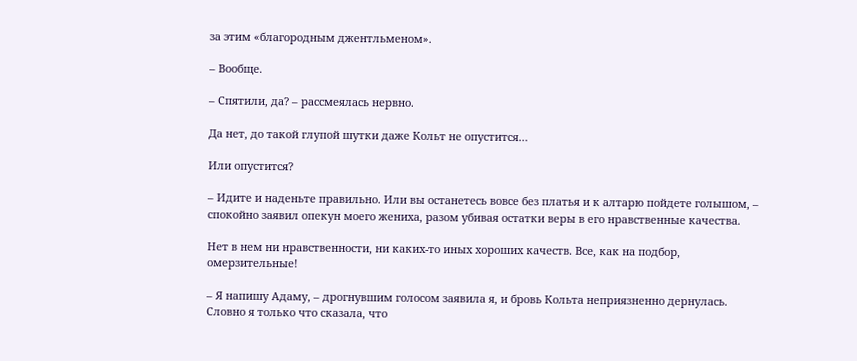за этим «благородным джентльменом».

– Вообще.

– Спятили, да? – рассмеялась нервно.

Да нет, до такой глупой шутки даже Кольт не опустится…

Или опустится?

– Идите и наденьте правильно. Или вы останетесь вовсе без платья и к алтарю пойдете голышом, – спокойно заявил опекун моего жениха, разом убивая остатки веры в его нравственные качества.

Нет в нем ни нравственности, ни каких-то иных хороших качеств. Все, как на подбор, омерзительные!

– Я напишу Адаму, – дрогнувшим голосом заявила я, и бровь Кольта неприязненно дернулась. Словно я только что сказала, что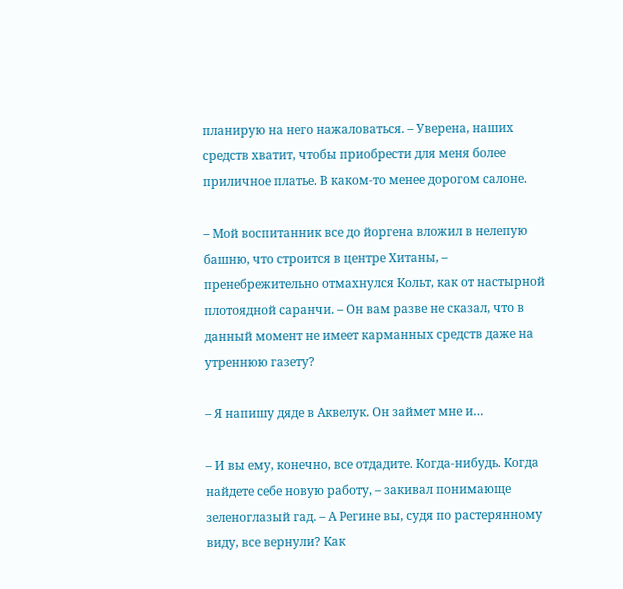планирую на него нажаловаться. – Уверена, наших средств хватит, чтобы приобрести для меня более приличное платье. В каком-то менее дорогом салоне.

– Мой воспитанник все до йоргена вложил в нелепую башню, что строится в центре Хитаны, – пренебрежительно отмахнулся Кольт, как от настырной плотоядной саранчи. – Он вам разве не сказал, что в данный момент не имеет карманных средств даже на утреннюю газету?

– Я напишу дяде в Аквелук. Он займет мне и…

– И вы ему, конечно, все отдадите. Когда-нибудь. Когда найдете себе новую работу, – закивал понимающе зеленоглазый гад. – А Регине вы, судя по растерянному виду, все вернули? Как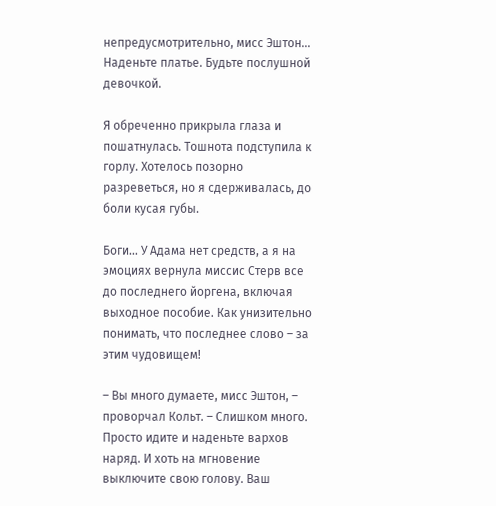непредусмотрительно, мисс Эштон… Наденьте платье. Будьте послушной девочкой.

Я обреченно прикрыла глаза и пошатнулась. Тошнота подступила к горлу. Хотелось позорно разреветься, но я сдерживалась, до боли кусая губы.

Боги… У Адама нет средств, а я на эмоциях вернула миссис Стерв все до последнего йоргена, включая выходное пособие. Как унизительно понимать, что последнее слово – за этим чудовищем!

– Вы много думаете, мисс Эштон, – проворчал Кольт. – Слишком много. Просто идите и наденьте вархов наряд. И хоть на мгновение выключите свою голову. Ваш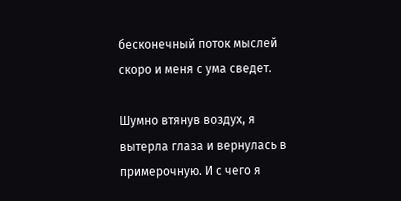бесконечный поток мыслей скоро и меня с ума сведет.

Шумно втянув воздух, я вытерла глаза и вернулась в примерочную. И с чего я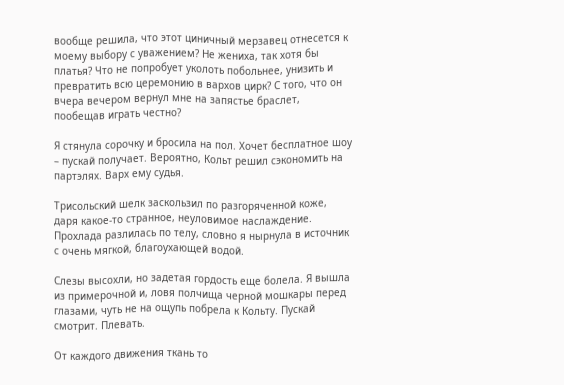вообще решила, что этот циничный мерзавец отнесется к моему выбору с уважением? Не жениха, так хотя бы платья? Что не попробует уколоть побольнее, унизить и превратить всю церемонию в вархов цирк? С того, что он вчера вечером вернул мне на запястье браслет, пообещав играть честно?

Я стянула сорочку и бросила на пол. Хочет бесплатное шоу – пускай получает. Вероятно, Кольт решил сэкономить на партэлях. Варх ему судья.

Трисольский шелк заскользил по разгоряченной коже, даря какое-то странное, неуловимое наслаждение. Прохлада разлилась по телу, словно я нырнула в источник с очень мягкой, благоухающей водой.

Слезы высохли, но задетая гордость еще болела. Я вышла из примерочной и, ловя полчища черной мошкары перед глазами, чуть не на ощупь побрела к Кольту. Пускай смотрит. Плевать.

От каждого движения ткань то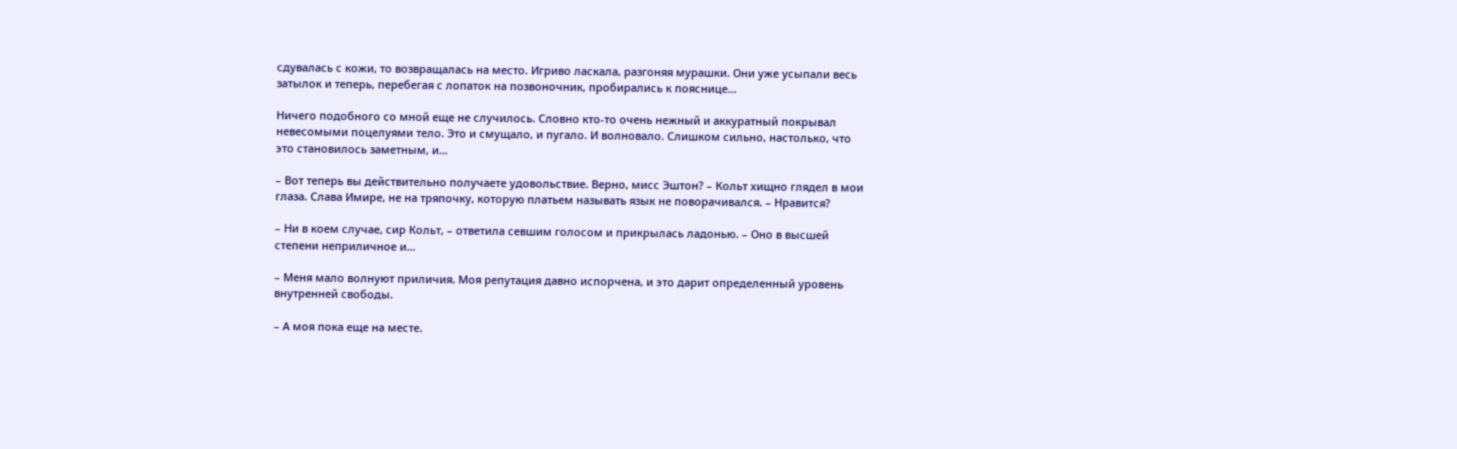сдувалась с кожи, то возвращалась на место. Игриво ласкала, разгоняя мурашки. Они уже усыпали весь затылок и теперь, перебегая с лопаток на позвоночник, пробирались к пояснице…

Ничего подобного со мной еще не случилось. Словно кто-то очень нежный и аккуратный покрывал невесомыми поцелуями тело. Это и смущало, и пугало. И волновало. Слишком сильно, настолько, что это становилось заметным, и…

– Вот теперь вы действительно получаете удовольствие. Верно, мисс Эштон? – Кольт хищно глядел в мои глаза. Слава Имире, не на тряпочку, которую платьем называть язык не поворачивался. – Нравится?

– Ни в коем случае, сир Кольт, – ответила севшим голосом и прикрылась ладонью. – Оно в высшей степени неприличное и…

– Меня мало волнуют приличия. Моя репутация давно испорчена, и это дарит определенный уровень внутренней свободы.

– А моя пока еще на месте.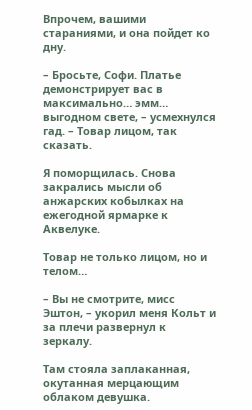Впрочем, вашими стараниями, и она пойдет ко дну.

– Бросьте, Софи. Платье демонстрирует вас в максимально… эмм… выгодном свете, – усмехнулся гад. – Товар лицом, так сказать.

Я поморщилась. Снова закрались мысли об анжарских кобылках на ежегодной ярмарке к Аквелуке.

Товар не только лицом, но и телом…

– Вы не смотрите, мисс Эштон, – укорил меня Кольт и за плечи развернул к зеркалу.

Там стояла заплаканная, окутанная мерцающим облаком девушка.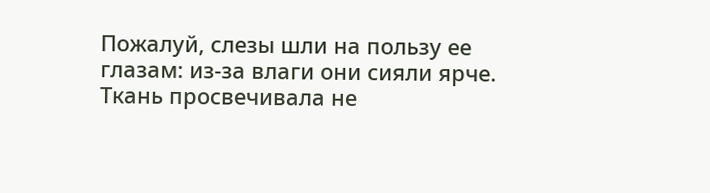Пожалуй, слезы шли на пользу ее глазам: из-за влаги они сияли ярче. Ткань просвечивала не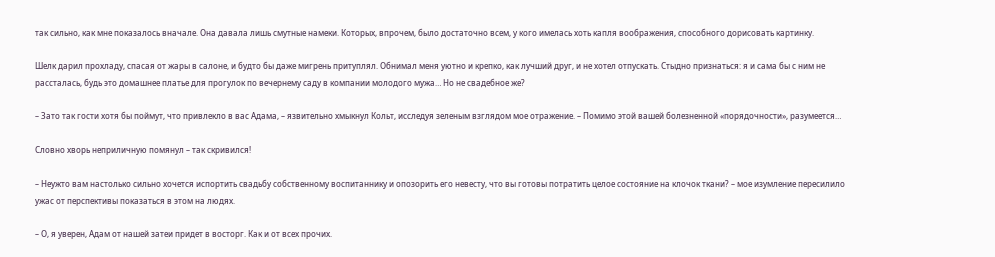так сильно, как мне показалось вначале. Она давала лишь смутные намеки. Которых, впрочем, было достаточно всем, у кого имелась хоть капля воображения, способного дорисовать картинку.

Шелк дарил прохладу, спасая от жары в салоне, и будто бы даже мигрень притуплял. Обнимал меня уютно и крепко, как лучший друг, и не хотел отпускать. Стыдно признаться: я и сама бы с ним не рассталась, будь это домашнее платье для прогулок по вечернему саду в компании молодого мужа… Но не свадебное же?

– Зато так гости хотя бы поймут, что привлекло в вас Адама, – язвительно хмыкнул Кольт, исследуя зеленым взглядом мое отражение. – Помимо этой вашей болезненной «порядочности», разумеется…

Словно хворь неприличную помянул – так скривился!

– Неужто вам настолько сильно хочется испортить свадьбу собственному воспитаннику и опозорить его невесту, что вы готовы потратить целое состояние на клочок ткани? – мое изумление пересилило ужас от перспективы показаться в этом на людях.

– О, я уверен, Адам от нашей затеи придет в восторг. Как и от всех прочих.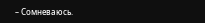– Сомневаюсь.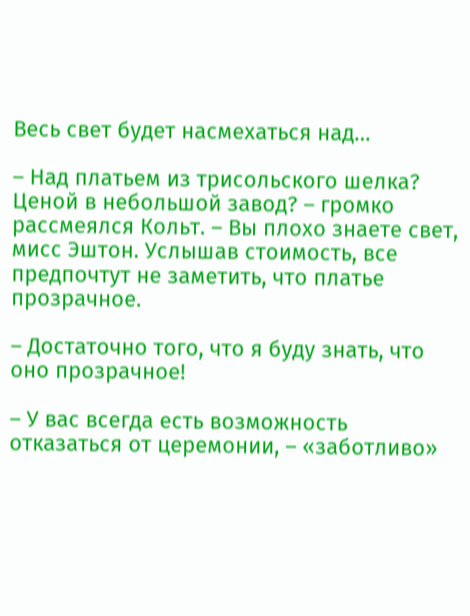Весь свет будет насмехаться над…

– Над платьем из трисольского шелка? Ценой в небольшой завод? – громко рассмеялся Кольт. – Вы плохо знаете свет, мисс Эштон. Услышав стоимость, все предпочтут не заметить, что платье прозрачное.

– Достаточно того, что я буду знать, что оно прозрачное!

– У вас всегда есть возможность отказаться от церемонии, – «заботливо»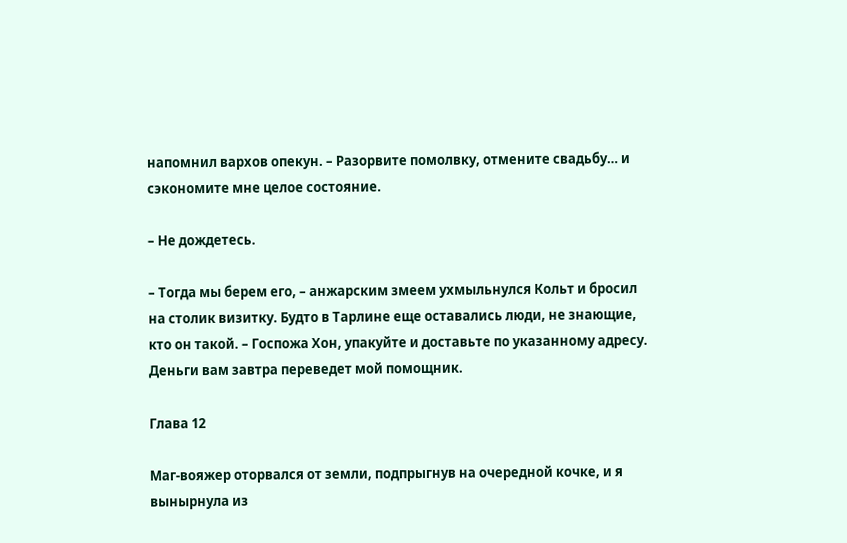напомнил вархов опекун. – Разорвите помолвку, отмените свадьбу… и сэкономите мне целое состояние.

– Не дождетесь.

– Тогда мы берем его, – анжарским змеем ухмыльнулся Кольт и бросил на столик визитку. Будто в Тарлине еще оставались люди, не знающие, кто он такой. – Госпожа Хон, упакуйте и доставьте по указанному адресу. Деньги вам завтра переведет мой помощник.

Глава 12

Маг-вояжер оторвался от земли, подпрыгнув на очередной кочке, и я вынырнула из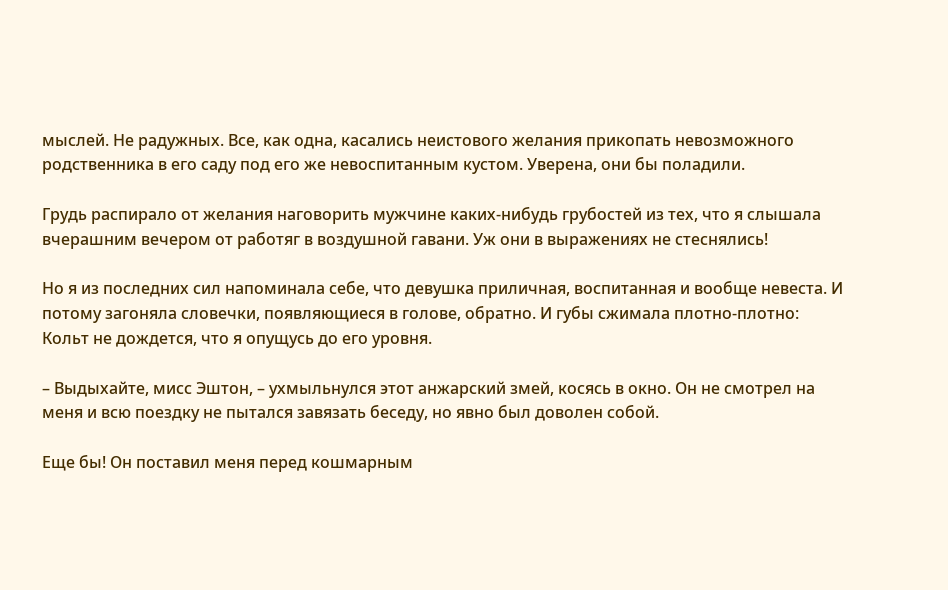мыслей. Не радужных. Все, как одна, касались неистового желания прикопать невозможного родственника в его саду под его же невоспитанным кустом. Уверена, они бы поладили.

Грудь распирало от желания наговорить мужчине каких-нибудь грубостей из тех, что я слышала вчерашним вечером от работяг в воздушной гавани. Уж они в выражениях не стеснялись!

Но я из последних сил напоминала себе, что девушка приличная, воспитанная и вообще невеста. И потому загоняла словечки, появляющиеся в голове, обратно. И губы сжимала плотно-плотно: Кольт не дождется, что я опущусь до его уровня.

– Выдыхайте, мисс Эштон, – ухмыльнулся этот анжарский змей, косясь в окно. Он не смотрел на меня и всю поездку не пытался завязать беседу, но явно был доволен собой.

Еще бы! Он поставил меня перед кошмарным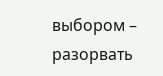выбором – разорвать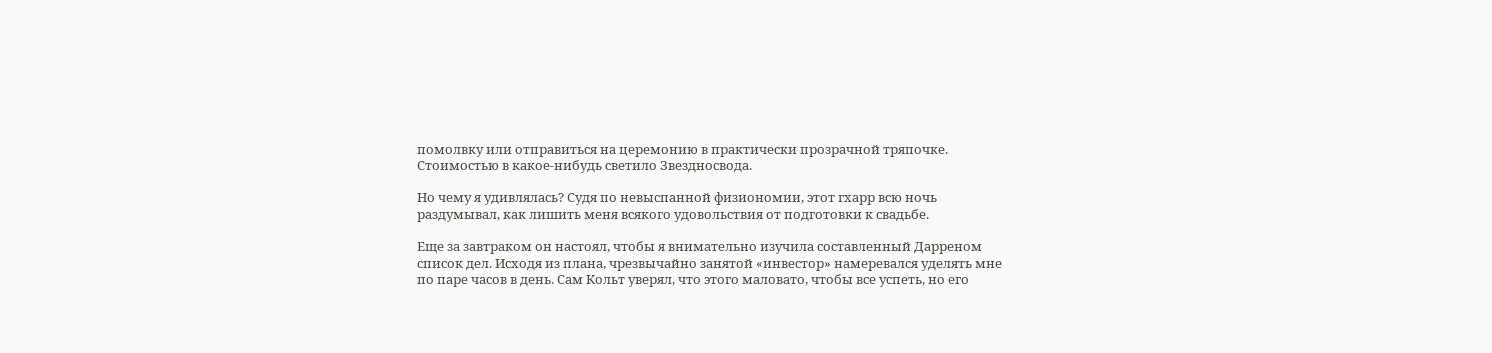помолвку или отправиться на церемонию в практически прозрачной тряпочке. Стоимостью в какое-нибудь светило Звездносвода.

Но чему я удивлялась? Судя по невыспанной физиономии, этот гхарр всю ночь раздумывал, как лишить меня всякого удовольствия от подготовки к свадьбе.

Еще за завтраком он настоял, чтобы я внимательно изучила составленный Дарреном список дел. Исходя из плана, чрезвычайно занятой «инвестор» намеревался уделять мне по паре часов в день. Сам Кольт уверял, что этого маловато, чтобы все успеть, но его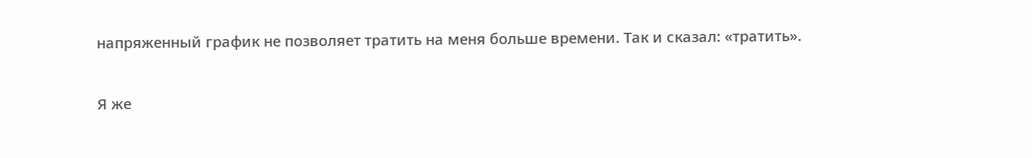напряженный график не позволяет тратить на меня больше времени. Так и сказал: «тратить».

Я же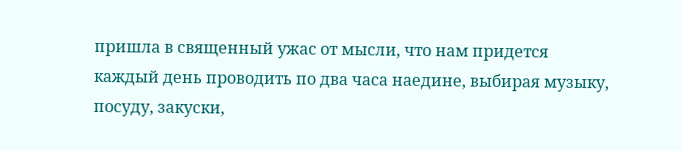пришла в священный ужас от мысли, что нам придется каждый день проводить по два часа наедине, выбирая музыку, посуду, закуски,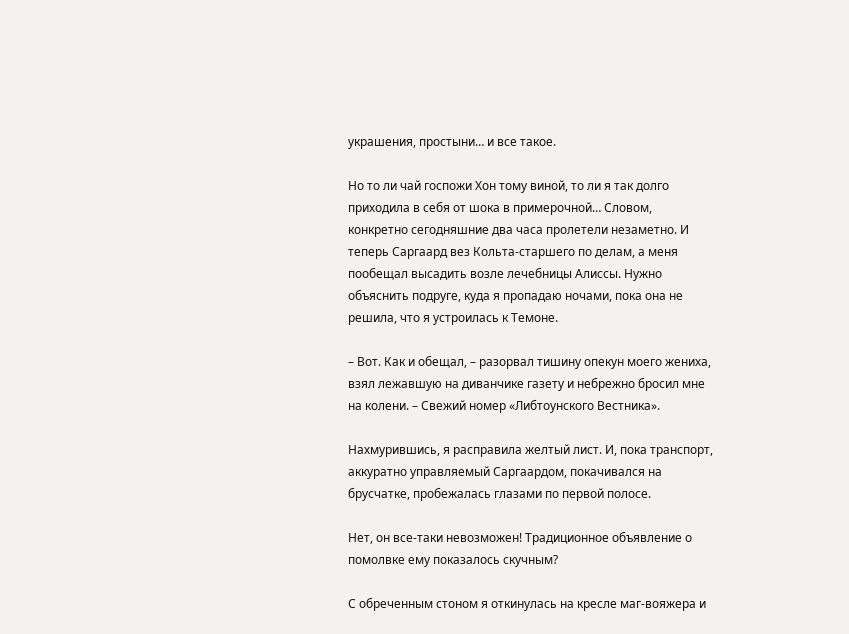украшения, простыни… и все такое.

Но то ли чай госпожи Хон тому виной, то ли я так долго приходила в себя от шока в примерочной… Словом, конкретно сегодняшние два часа пролетели незаметно. И теперь Саргаард вез Кольта-старшего по делам, а меня пообещал высадить возле лечебницы Алиссы. Нужно объяснить подруге, куда я пропадаю ночами, пока она не решила, что я устроилась к Темоне.

– Вот. Как и обещал, – разорвал тишину опекун моего жениха, взял лежавшую на диванчике газету и небрежно бросил мне на колени. – Свежий номер «Либтоунского Вестника».

Нахмурившись, я расправила желтый лист. И, пока транспорт, аккуратно управляемый Саргаардом, покачивался на брусчатке, пробежалась глазами по первой полосе.

Нет, он все-таки невозможен! Традиционное объявление о помолвке ему показалось скучным?

С обреченным стоном я откинулась на кресле маг-вояжера и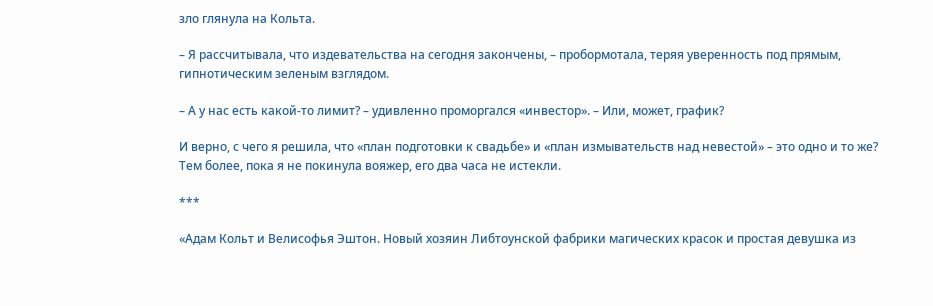зло глянула на Кольта.

– Я рассчитывала, что издевательства на сегодня закончены, – пробормотала, теряя уверенность под прямым, гипнотическим зеленым взглядом.

– А у нас есть какой-то лимит? – удивленно проморгался «инвестор». – Или, может, график?

И верно, с чего я решила, что «план подготовки к свадьбе» и «план измывательств над невестой» – это одно и то же? Тем более, пока я не покинула вояжер, его два часа не истекли.

***

«Адам Кольт и Велисофья Эштон. Новый хозяин Либтоунской фабрики магических красок и простая девушка из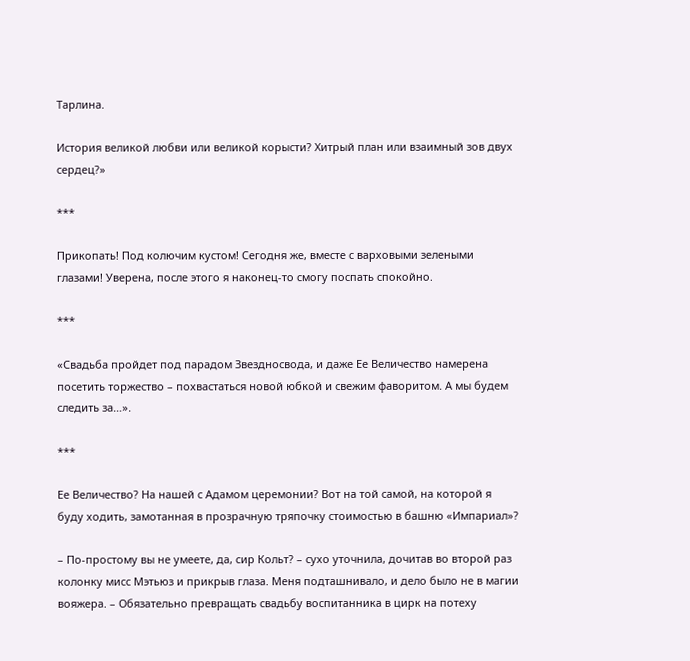Тарлина.

История великой любви или великой корысти? Хитрый план или взаимный зов двух сердец?»

***

Прикопать! Под колючим кустом! Сегодня же, вместе с варховыми зелеными глазами! Уверена, после этого я наконец-то смогу поспать спокойно.

***

«Свадьба пройдет под парадом Звездносвода, и даже Ее Величество намерена посетить торжество – похвастаться новой юбкой и свежим фаворитом. А мы будем следить за…».

***

Ее Величество? На нашей с Адамом церемонии? Вот на той самой, на которой я буду ходить, замотанная в прозрачную тряпочку стоимостью в башню «Импариал»?

– По-простому вы не умеете, да, сир Кольт? – сухо уточнила, дочитав во второй раз колонку мисс Мэтьюз и прикрыв глаза. Меня подташнивало, и дело было не в магии вояжера. – Обязательно превращать свадьбу воспитанника в цирк на потеху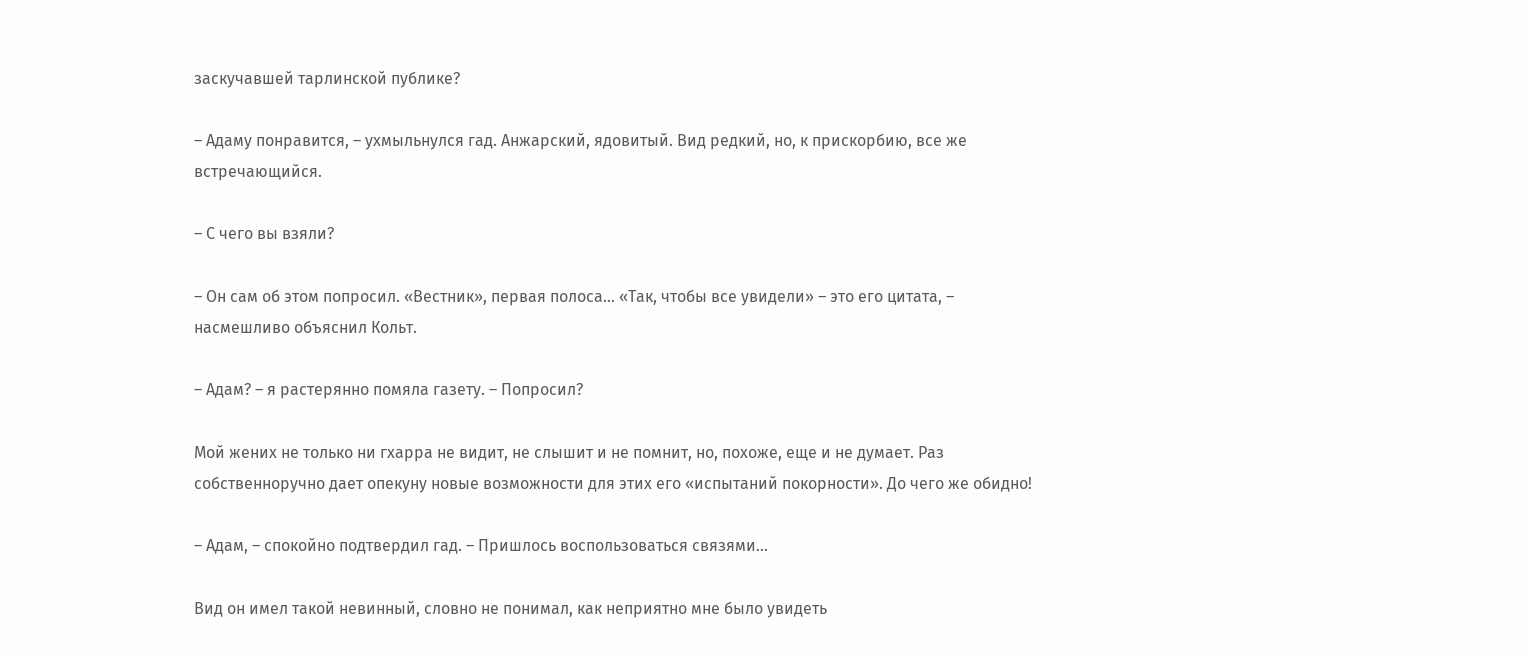заскучавшей тарлинской публике?

– Адаму понравится, – ухмыльнулся гад. Анжарский, ядовитый. Вид редкий, но, к прискорбию, все же встречающийся.

– С чего вы взяли?

– Он сам об этом попросил. «Вестник», первая полоса… «Так, чтобы все увидели» – это его цитата, – насмешливо объяснил Кольт.

– Адам? – я растерянно помяла газету. – Попросил?

Мой жених не только ни гхарра не видит, не слышит и не помнит, но, похоже, еще и не думает. Раз собственноручно дает опекуну новые возможности для этих его «испытаний покорности». До чего же обидно!

– Адам, – спокойно подтвердил гад. – Пришлось воспользоваться связями…

Вид он имел такой невинный, словно не понимал, как неприятно мне было увидеть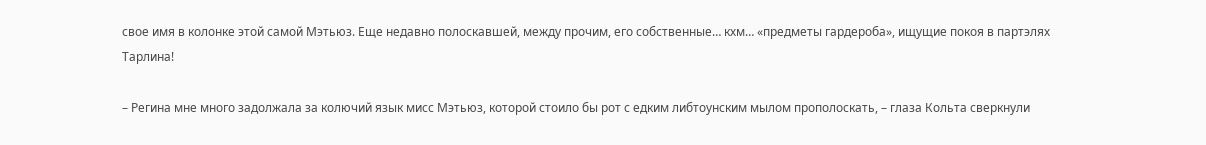свое имя в колонке этой самой Мэтьюз. Еще недавно полоскавшей, между прочим, его собственные… кхм… «предметы гардероба», ищущие покоя в партэлях Тарлина!

– Регина мне много задолжала за колючий язык мисс Мэтьюз, которой стоило бы рот с едким либтоунским мылом прополоскать, – глаза Кольта сверкнули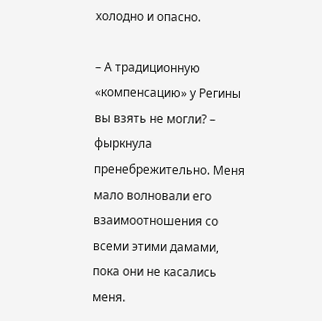холодно и опасно.

– А традиционную «компенсацию» у Регины вы взять не могли? – фыркнула пренебрежительно. Меня мало волновали его взаимоотношения со всеми этими дамами, пока они не касались меня.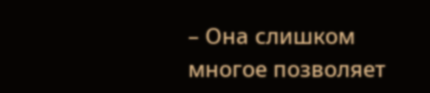– Она слишком многое позволяет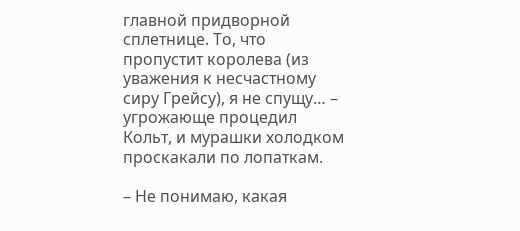главной придворной сплетнице. То, что пропустит королева (из уважения к несчастному сиру Грейсу), я не спущу… – угрожающе процедил Кольт, и мурашки холодком проскакали по лопаткам.

– Не понимаю, какая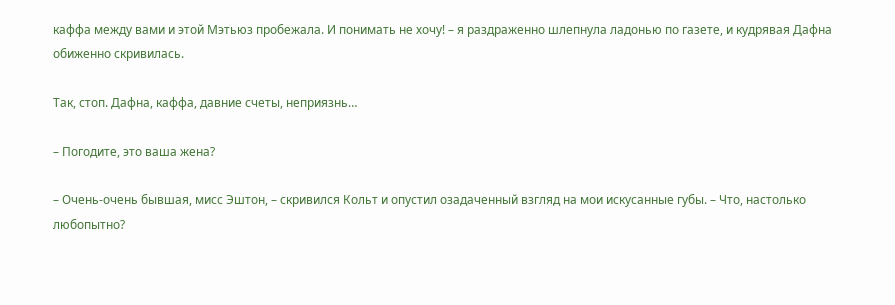каффа между вами и этой Мэтьюз пробежала. И понимать не хочу! – я раздраженно шлепнула ладонью по газете, и кудрявая Дафна обиженно скривилась.

Так, стоп. Дафна, каффа, давние счеты, неприязнь…

– Погодите, это ваша жена?

– Очень-очень бывшая, мисс Эштон, – скривился Кольт и опустил озадаченный взгляд на мои искусанные губы. – Что, настолько любопытно?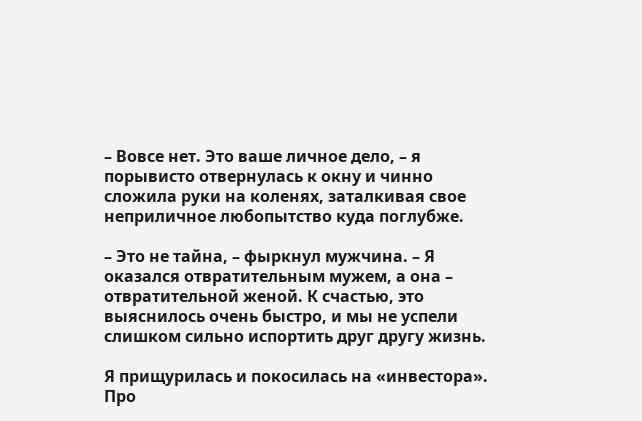– Вовсе нет. Это ваше личное дело, – я порывисто отвернулась к окну и чинно сложила руки на коленях, заталкивая свое неприличное любопытство куда поглубже.

– Это не тайна, – фыркнул мужчина. – Я оказался отвратительным мужем, а она – отвратительной женой. К счастью, это выяснилось очень быстро, и мы не успели слишком сильно испортить друг другу жизнь.

Я прищурилась и покосилась на «инвестора». Про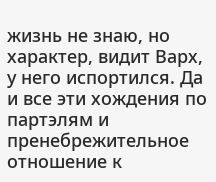жизнь не знаю, но характер, видит Варх, у него испортился. Да и все эти хождения по партэлям и пренебрежительное отношение к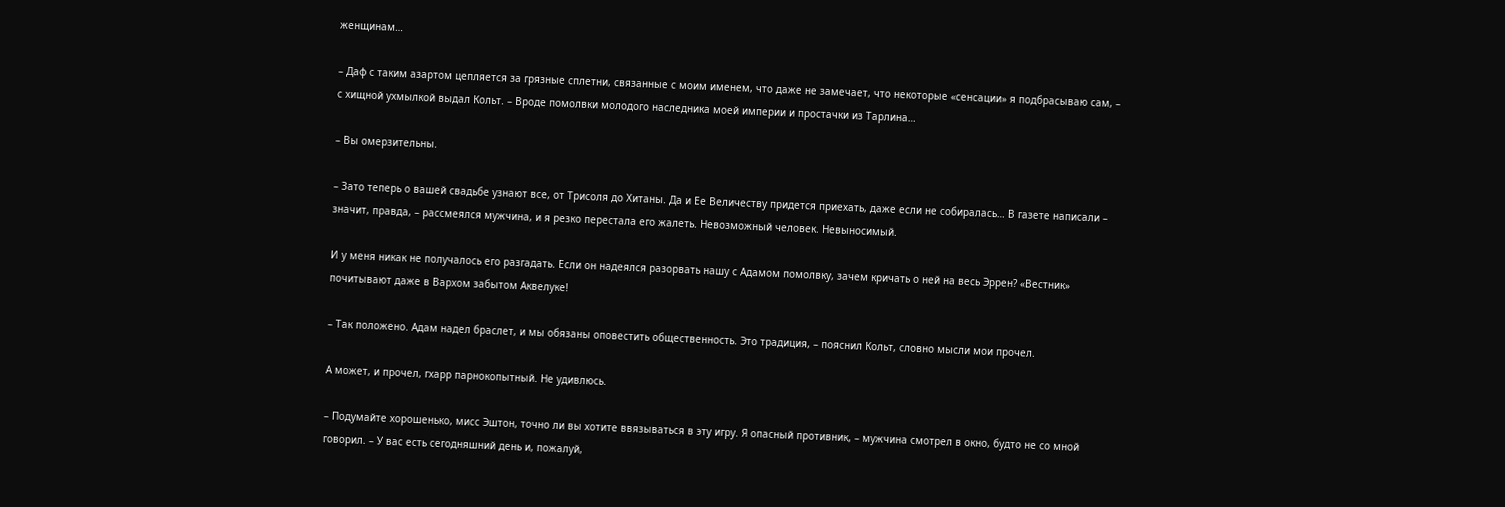женщинам…

– Даф с таким азартом цепляется за грязные сплетни, связанные с моим именем, что даже не замечает, что некоторые «сенсации» я подбрасываю сам, – с хищной ухмылкой выдал Кольт. – Вроде помолвки молодого наследника моей империи и простачки из Тарлина…

– Вы омерзительны.

– Зато теперь о вашей свадьбе узнают все, от Трисоля до Хитаны. Да и Ее Величеству придется приехать, даже если не собиралась… В газете написали – значит, правда, – рассмеялся мужчина, и я резко перестала его жалеть. Невозможный человек. Невыносимый.

И у меня никак не получалось его разгадать. Если он надеялся разорвать нашу с Адамом помолвку, зачем кричать о ней на весь Эррен? «Вестник» почитывают даже в Вархом забытом Аквелуке!

– Так положено. Адам надел браслет, и мы обязаны оповестить общественность. Это традиция, – пояснил Кольт, словно мысли мои прочел.

А может, и прочел, гхарр парнокопытный. Не удивлюсь.

– Подумайте хорошенько, мисс Эштон, точно ли вы хотите ввязываться в эту игру. Я опасный противник, – мужчина смотрел в окно, будто не со мной говорил. – У вас есть сегодняшний день и, пожалуй,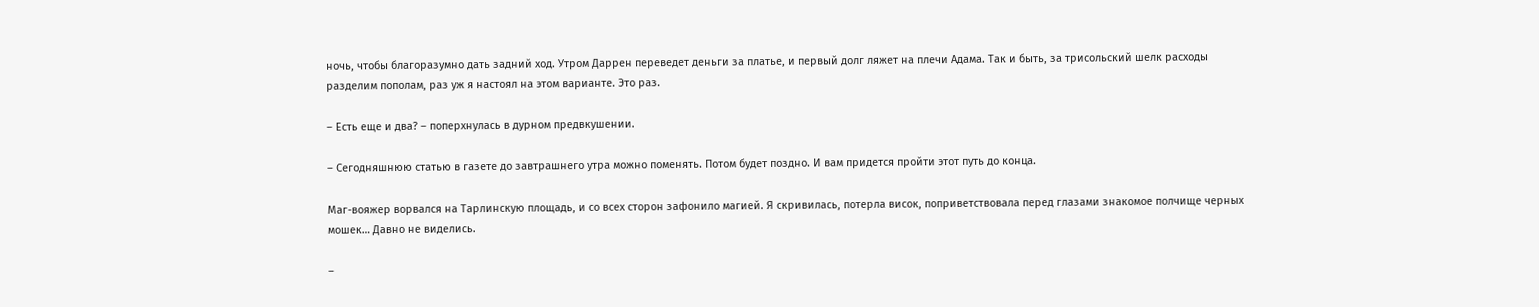ночь, чтобы благоразумно дать задний ход. Утром Даррен переведет деньги за платье, и первый долг ляжет на плечи Адама. Так и быть, за трисольский шелк расходы разделим пополам, раз уж я настоял на этом варианте. Это раз.

– Есть еще и два? – поперхнулась в дурном предвкушении.

– Сегодняшнюю статью в газете до завтрашнего утра можно поменять. Потом будет поздно. И вам придется пройти этот путь до конца.

Маг-вояжер ворвался на Тарлинскую площадь, и со всех сторон зафонило магией. Я скривилась, потерла висок, поприветствовала перед глазами знакомое полчище черных мошек… Давно не виделись.

–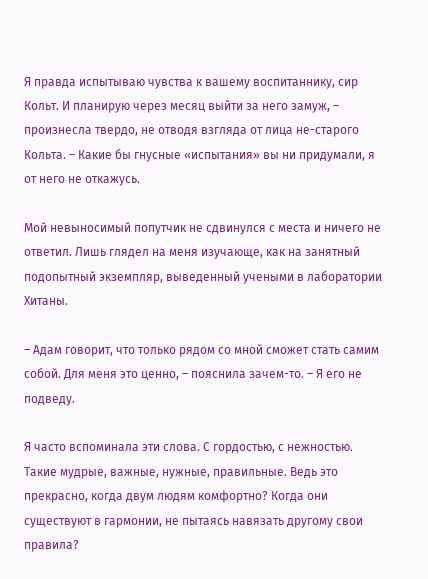Я правда испытываю чувства к вашему воспитаннику, сир Кольт. И планирую через месяц выйти за него замуж, – произнесла твердо, не отводя взгляда от лица не-старого Кольта. – Какие бы гнусные «испытания» вы ни придумали, я от него не откажусь.

Мой невыносимый попутчик не сдвинулся с места и ничего не ответил. Лишь глядел на меня изучающе, как на занятный подопытный экземпляр, выведенный учеными в лаборатории Хитаны.

– Адам говорит, что только рядом со мной сможет стать самим собой. Для меня это ценно, – пояснила зачем-то. – Я его не подведу.

Я часто вспоминала эти слова. С гордостью, с нежностью. Такие мудрые, важные, нужные, правильные. Ведь это прекрасно, когда двум людям комфортно? Когда они существуют в гармонии, не пытаясь навязать другому свои правила?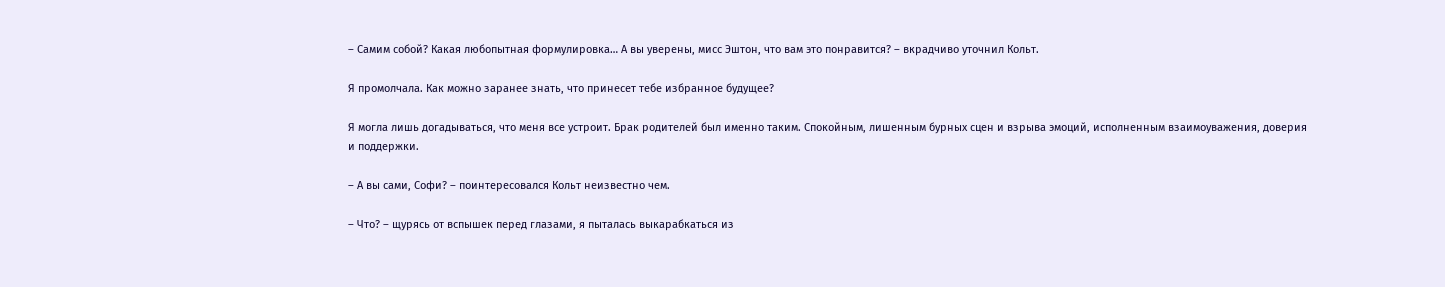– Самим собой? Какая любопытная формулировка… А вы уверены, мисс Эштон, что вам это понравится? – вкрадчиво уточнил Кольт.

Я промолчала. Как можно заранее знать, что принесет тебе избранное будущее?

Я могла лишь догадываться, что меня все устроит. Брак родителей был именно таким. Спокойным, лишенным бурных сцен и взрыва эмоций, исполненным взаимоуважения, доверия и поддержки.

– А вы сами, Софи? – поинтересовался Кольт неизвестно чем.

– Что? – щурясь от вспышек перед глазами, я пыталась выкарабкаться из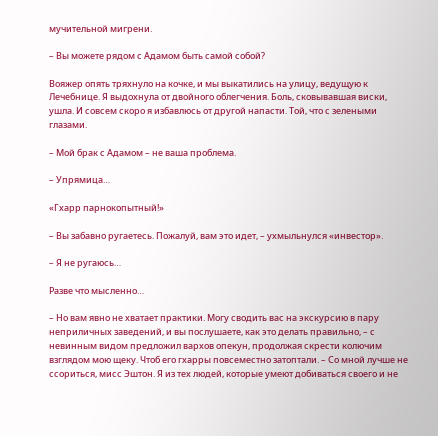мучительной мигрени.

– Вы можете рядом с Адамом быть самой собой?

Вояжер опять тряхнуло на кочке, и мы выкатились на улицу, ведущую к Лечебнице. Я выдохнула от двойного облегчения. Боль, сковывавшая виски, ушла. И совсем скоро я избавлюсь от другой напасти. Той, что с зелеными глазами.

– Мой брак с Адамом – не ваша проблема.

– Упрямица…

«Гхарр парнокопытный!»

– Вы забавно ругаетесь. Пожалуй, вам это идет, – ухмыльнулся «инвестор».

– Я не ругаюсь…

Разве что мысленно…

– Но вам явно не хватает практики. Могу сводить вас на экскурсию в пару неприличных заведений, и вы послушаете, как это делать правильно, – с невинным видом предложил вархов опекун, продолжая скрести колючим взглядом мою щеку. Чтоб его гхарры повсеместно затоптали. – Со мной лучше не ссориться, мисс Эштон. Я из тех людей, которые умеют добиваться своего и не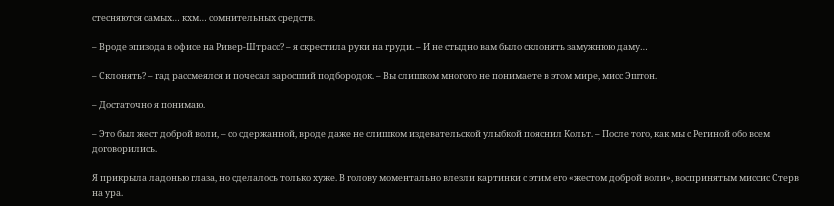стесняются самых… кхм… сомнительных средств.

– Вроде эпизода в офисе на Ривер-Штрасс? – я скрестила руки на груди. – И не стыдно вам было склонять замужнюю даму…

– Склонять? – гад рассмеялся и почесал заросший подбородок. – Вы слишком многого не понимаете в этом мире, мисс Эштон.

– Достаточно я понимаю.

– Это был жест доброй воли, – со сдержанной, вроде даже не слишком издевательской улыбкой пояснил Кольт. – После того, как мы с Региной обо всем договорились.

Я прикрыла ладонью глаза, но сделалось только хуже. В голову моментально влезли картинки с этим его «жестом доброй воли», воспринятым миссис Стерв на ура.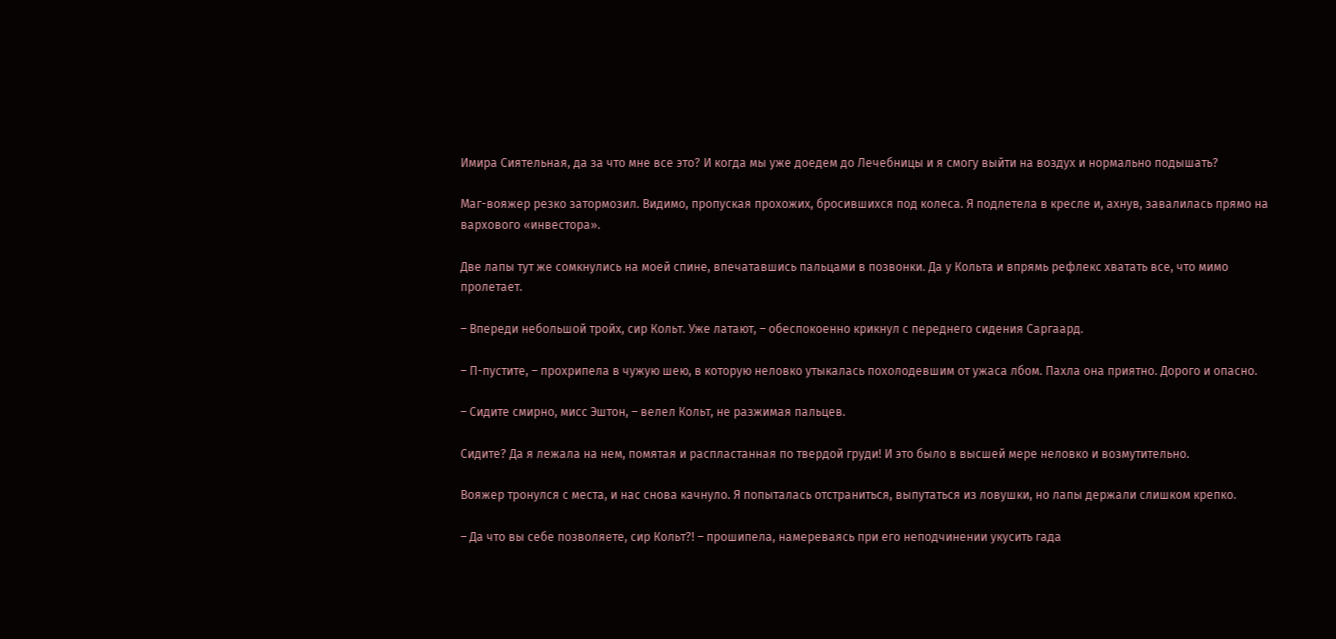Имира Сиятельная, да за что мне все это? И когда мы уже доедем до Лечебницы и я смогу выйти на воздух и нормально подышать?

Маг-вояжер резко затормозил. Видимо, пропуская прохожих, бросившихся под колеса. Я подлетела в кресле и, ахнув, завалилась прямо на вархового «инвестора».

Две лапы тут же сомкнулись на моей спине, впечатавшись пальцами в позвонки. Да у Кольта и впрямь рефлекс хватать все, что мимо пролетает.

– Впереди небольшой тройх, сир Кольт. Уже латают, – обеспокоенно крикнул с переднего сидения Саргаард.

– П-пустите, – прохрипела в чужую шею, в которую неловко утыкалась похолодевшим от ужаса лбом. Пахла она приятно. Дорого и опасно.

– Сидите смирно, мисс Эштон, – велел Кольт, не разжимая пальцев.

Сидите? Да я лежала на нем, помятая и распластанная по твердой груди! И это было в высшей мере неловко и возмутительно.

Вояжер тронулся с места, и нас снова качнуло. Я попыталась отстраниться, выпутаться из ловушки, но лапы держали слишком крепко.

– Да что вы себе позволяете, сир Кольт?! – прошипела, намереваясь при его неподчинении укусить гада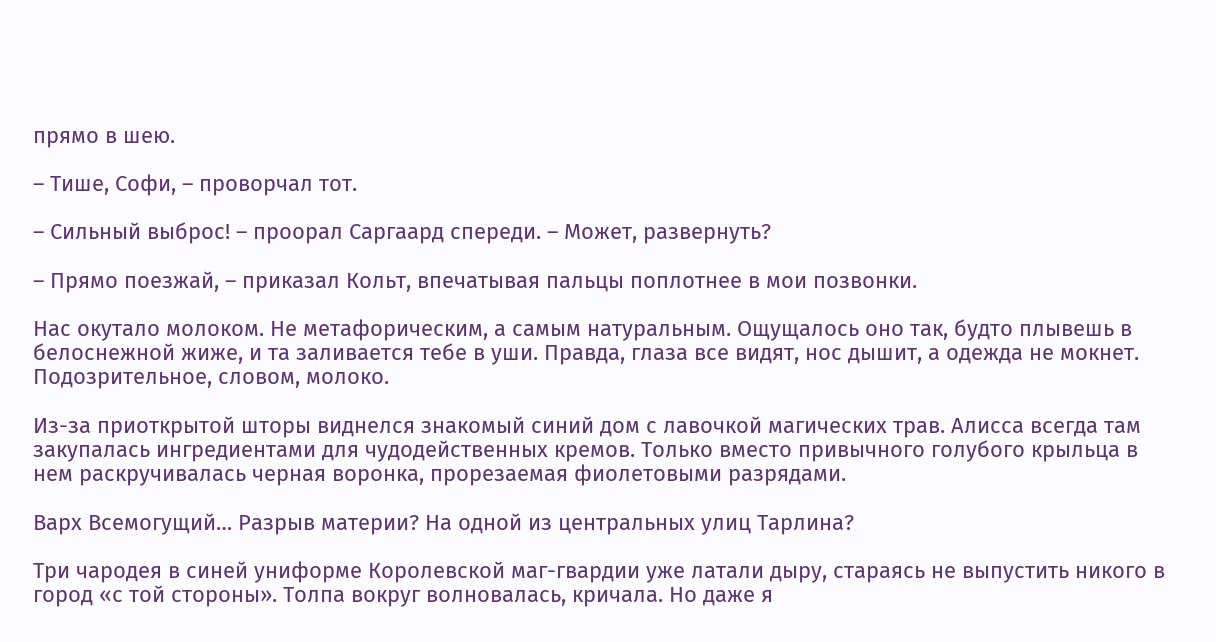прямо в шею.

– Тише, Софи, – проворчал тот.

– Сильный выброс! – проорал Саргаард спереди. – Может, развернуть?

– Прямо поезжай, – приказал Кольт, впечатывая пальцы поплотнее в мои позвонки.

Нас окутало молоком. Не метафорическим, а самым натуральным. Ощущалось оно так, будто плывешь в белоснежной жиже, и та заливается тебе в уши. Правда, глаза все видят, нос дышит, а одежда не мокнет. Подозрительное, словом, молоко.

Из-за приоткрытой шторы виднелся знакомый синий дом с лавочкой магических трав. Алисса всегда там закупалась ингредиентами для чудодейственных кремов. Только вместо привычного голубого крыльца в нем раскручивалась черная воронка, прорезаемая фиолетовыми разрядами.

Варх Всемогущий… Разрыв материи? На одной из центральных улиц Тарлина?

Три чародея в синей униформе Королевской маг-гвардии уже латали дыру, стараясь не выпустить никого в город «с той стороны». Толпа вокруг волновалась, кричала. Но даже я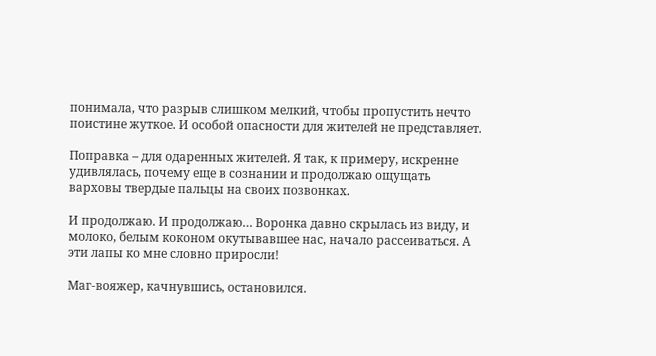понимала, что разрыв слишком мелкий, чтобы пропустить нечто поистине жуткое. И особой опасности для жителей не представляет.

Поправка – для одаренных жителей. Я так, к примеру, искренне удивлялась, почему еще в сознании и продолжаю ощущать варховы твердые пальцы на своих позвонках.

И продолжаю. И продолжаю… Воронка давно скрылась из виду, и молоко, белым коконом окутывавшее нас, начало рассеиваться. А эти лапы ко мне словно приросли!

Маг-вояжер, качнувшись, остановился.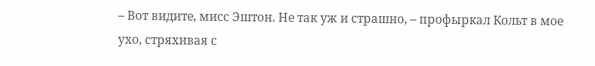– Вот видите, мисс Эштон. Не так уж и страшно, – профыркал Кольт в мое ухо, стряхивая с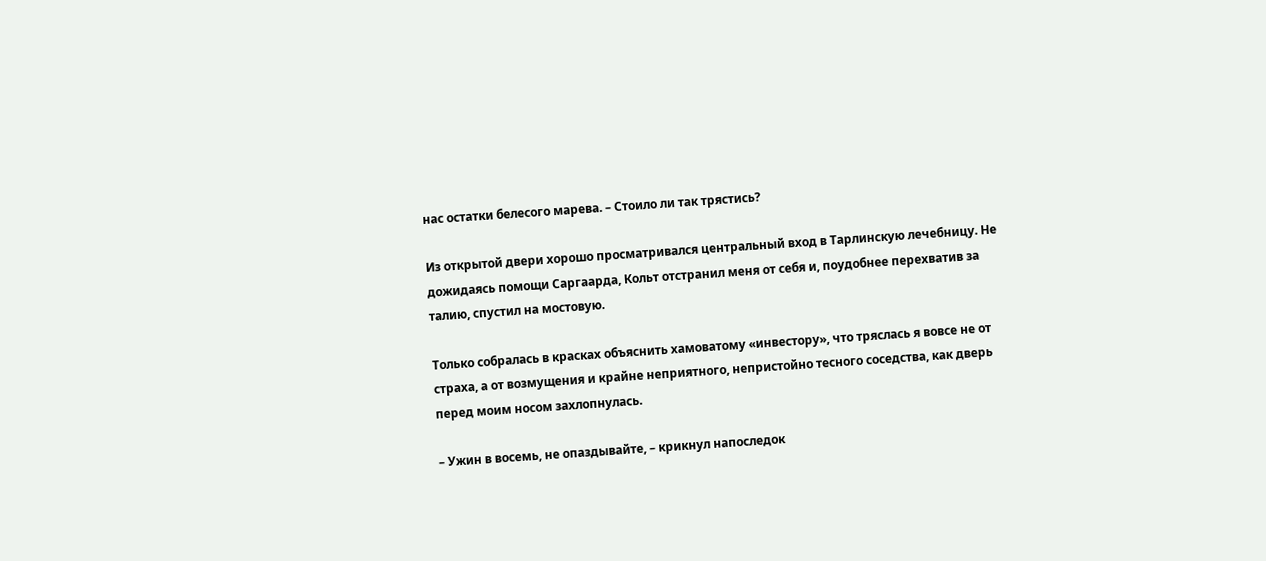нас остатки белесого марева. – Стоило ли так трястись?

Из открытой двери хорошо просматривался центральный вход в Тарлинскую лечебницу. Не дожидаясь помощи Саргаарда, Кольт отстранил меня от себя и, поудобнее перехватив за талию, спустил на мостовую.

Только собралась в красках объяснить хамоватому «инвестору», что тряслась я вовсе не от страха, а от возмущения и крайне неприятного, непристойно тесного соседства, как дверь перед моим носом захлопнулась.

– Ужин в восемь, не опаздывайте, – крикнул напоследок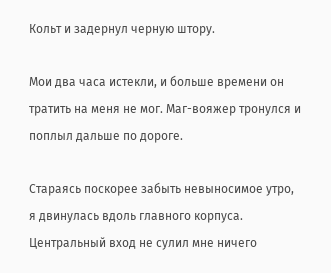Кольт и задернул черную штору.

Мои два часа истекли, и больше времени он тратить на меня не мог. Маг-вояжер тронулся и поплыл дальше по дороге.

Стараясь поскорее забыть невыносимое утро, я двинулась вдоль главного корпуса. Центральный вход не сулил мне ничего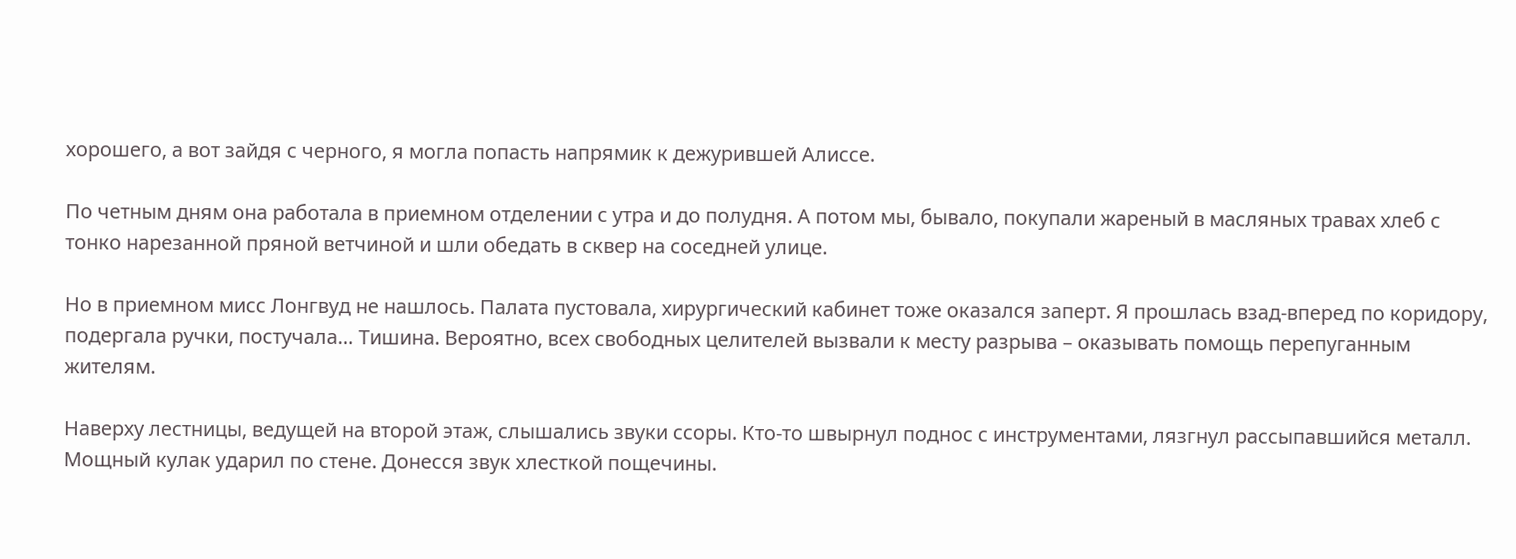хорошего, а вот зайдя с черного, я могла попасть напрямик к дежурившей Алиссе.

По четным дням она работала в приемном отделении с утра и до полудня. А потом мы, бывало, покупали жареный в масляных травах хлеб с тонко нарезанной пряной ветчиной и шли обедать в сквер на соседней улице.

Но в приемном мисс Лонгвуд не нашлось. Палата пустовала, хирургический кабинет тоже оказался заперт. Я прошлась взад-вперед по коридору, подергала ручки, постучала… Тишина. Вероятно, всех свободных целителей вызвали к месту разрыва – оказывать помощь перепуганным жителям.

Наверху лестницы, ведущей на второй этаж, слышались звуки ссоры. Кто-то швырнул поднос с инструментами, лязгнул рассыпавшийся металл. Мощный кулак ударил по стене. Донесся звук хлесткой пощечины.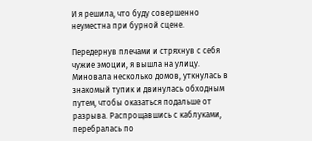И я решила, что буду совершенно неуместна при бурной сцене.

Передернув плечами и стряхнув с себя чужие эмоции, я вышла на улицу. Миновала несколько домов, уткнулась в знакомый тупик и двинулась обходным путем, чтобы оказаться подальше от разрыва. Распрощавшись с каблуками, перебралась по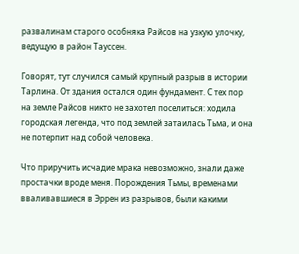развалинам старого особняка Райсов на узкую улочку, ведущую в район Тауссен.

Говорят, тут случился самый крупный разрыв в истории Тарлина. От здания остался один фундамент. С тех пор на земле Райсов никто не захотел поселиться: ходила городская легенда, что под землей затаилась Тьма, и она не потерпит над собой человека.

Что приручить исчадие мрака невозможно, знали даже простачки вроде меня. Порождения Тьмы, временами вваливавшиеся в Эррен из разрывов, были какими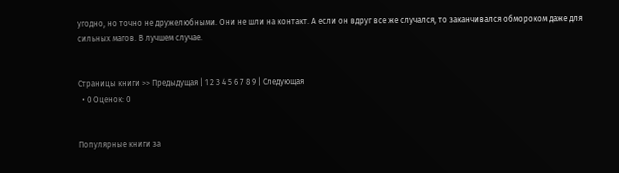угодно, но точно не дружелюбными. Они не шли на контакт. А если он вдруг все же случался, то заканчивался обмороком даже для сильных магов. В лучшем случае.


Страницы книги >> Предыдущая | 1 2 3 4 5 6 7 8 9 | Следующая
  • 0 Оценок: 0


Популярные книги за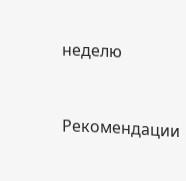неделю


Рекомендации